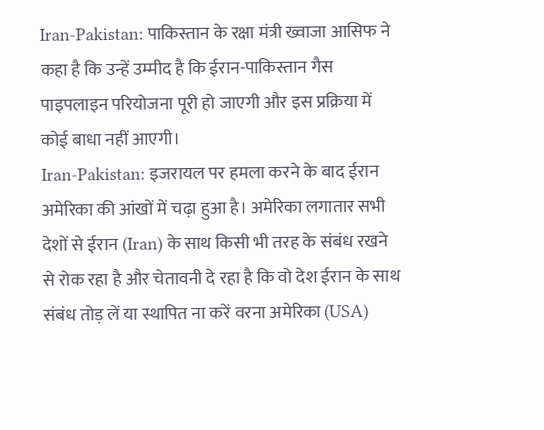Iran-Pakistan: पाकिस्तान के रक्षा मंत्री ख्वाजा आसिफ ने कहा है कि उन्हें उम्मीद है कि ईरान-पाकिस्तान गैस पाइपलाइन परियोजना पूरी हो जाएगी और इस प्रक्रिया में कोई बाधा नहीं आएगी।
Iran-Pakistan: इजरायल पर हमला करने के बाद ईरान अमेरिका की आंखों में चढ़ा हुआ है। अमेरिका लगातार सभी देशों से ईरान (Iran) के साथ किसी भी तरह के संबंध रखने से रोक रहा है और चेतावनी दे रहा है कि वो देश ईरान के साथ संबंध तोड़ लें या स्थापित ना करें वरना अमेरिका (USA)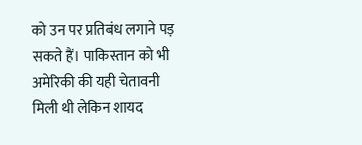को उन पर प्रतिबंध लगाने पड़ सकते हैं। पाकिस्तान को भी अमेरिकी की यही चेतावनी मिली थी लेकिन शायद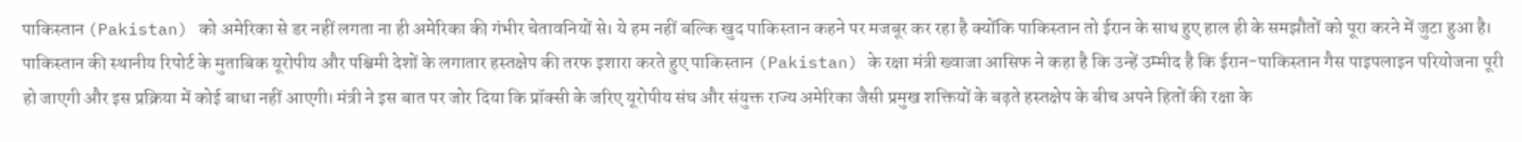पाकिस्तान (Pakistan) को अमेरिका से डर नहीं लगता ना ही अमेरिका की गंभीर चेतावनियों से। ये हम नहीं बल्कि खुद पाकिस्तान कहने पर मजबूर कर रहा है क्योंकि पाकिस्तान तो ईरान के साथ हुए हाल ही के समझौतों को पूरा करने में जुटा हुआ है।
पाकिस्तान की स्थानीय रिपोर्ट के मुताबिक यूरोपीय और पश्चिमी देशों के लगातार हस्तक्षेप की तरफ इशारा करते हुए पाकिस्तान (Pakistan) के रक्षा मंत्री ख्वाजा आसिफ ने कहा है कि उन्हें उम्मीद है कि ईरान-पाकिस्तान गैस पाइपलाइन परियोजना पूरी हो जाएगी और इस प्रक्रिया में कोई बाधा नहीं आएगी। मंत्री ने इस बात पर जोर दिया कि प्रॉक्सी के जरिए यूरोपीय संघ और संयुक्त राज्य अमेरिका जैसी प्रमुख शक्तियों के बढ़ते हस्तक्षेप के बीच अपने हितों की रक्षा के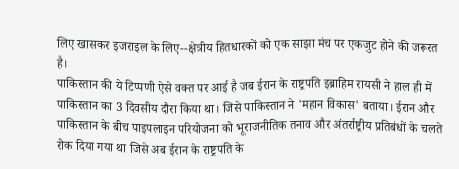लिए खासकर इजराइल के लिए--क्षेत्रीय हितधारकों को एक साझा मंच पर एकजुट होने की जरूरत है।
पाकिस्तान की ये टिप्पणी ऐसे वक्त पर आई है जब ईरान के राष्ट्रपति इब्राहिम रायसी ने हाल ही में पाकिस्तान का 3 दिवसीय दौरा किया था। जिसे पाकिस्तान ने 'महान विकास' बताया। ईरान और पाकिस्तान के बीच पाइपलाइन परियोजना को भूराजनीतिक तनाव और अंतर्राष्ट्रीय प्रतिबंधों के चलते रोक दिया गया था जिसे अब ईरान के राष्ट्रपति के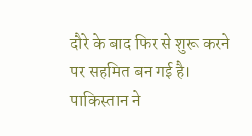दौरे के बाद फिर से शुरू करने पर सहमित बन गई है।
पाकिस्तान ने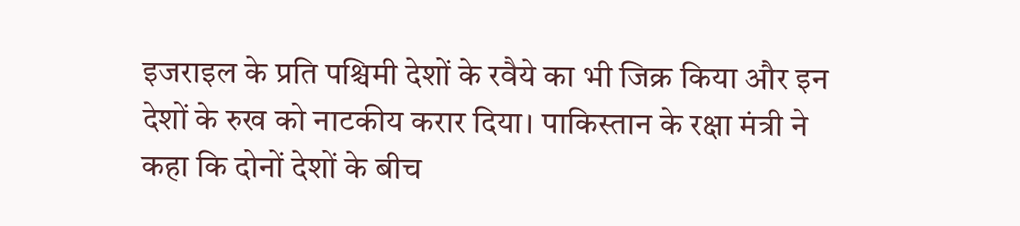इजराइल के प्रति पश्चिमी देशों के रवैये का भी जिक्र किया और इन देशों के रुख को नाटकीय करार दिया। पाकिस्तान के रक्षा मंत्री ने कहा कि दोनों देशों के बीच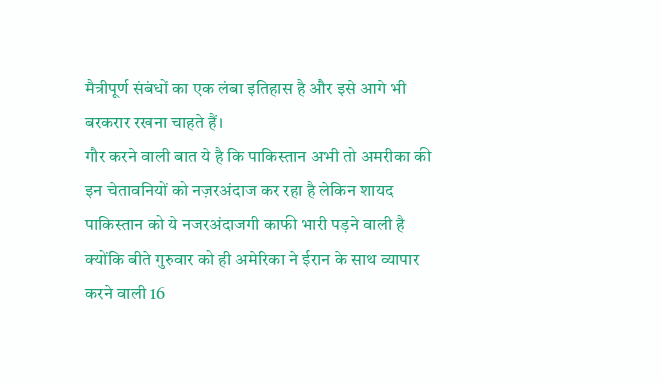मैत्रीपूर्ण संबंधों का एक लंबा इतिहास है और इसे आगे भी बरकरार रखना चाहते हैं।
गौर करने वाली बात ये है कि पाकिस्तान अभी तो अमरीका की इन चेतावनियों को नज़रअंदाज कर रहा है लेकिन शायद पाकिस्तान को ये नजरअंदाजगी काफी भारी पड़ने वाली है क्योंकि बीते गुरुवार को ही अमेरिका ने ईरान के साथ व्यापार करने वाली 16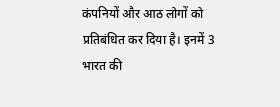कंपनियों और आठ लोगों को प्रतिबंधित कर दिया है। इनमें 3 भारत की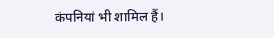कंपनियां भी शामिल हैं।